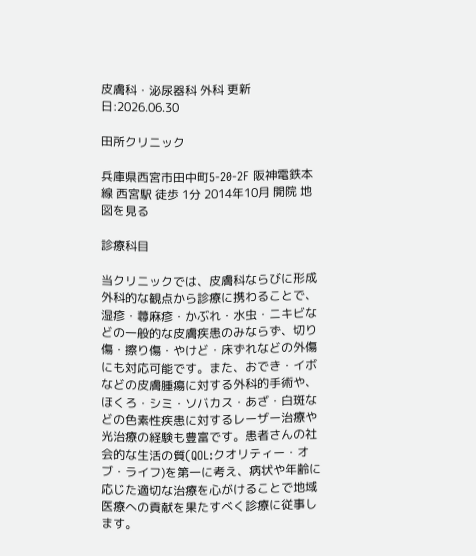皮膚科・泌尿器科 外科 更新日:2026.06.30

田所クリニック

兵庫県西宮市田中町5-20-2F 阪神電鉄本線 西宮駅 徒歩 1分 2014年10月 開院 地図を見る

診療科目

当クリニックでは、皮膚科ならびに形成外科的な観点から診療に携わることで、湿疹・蕁麻疹・かぶれ・水虫・ニキビなどの一般的な皮膚疾患のみならず、切り傷・擦り傷・やけど・床ずれなどの外傷にも対応可能です。また、おでき・イボなどの皮膚腫瘍に対する外科的手術や、ほくろ・シミ・ソバカス・あざ・白斑などの色素性疾患に対するレーザー治療や光治療の経験も豊富です。患者さんの社会的な生活の質(QOL:クオリティー・オブ・ライフ)を第一に考え、病状や年齢に応じた適切な治療を心がけることで地域医療への貢献を果たすべく診療に従事します。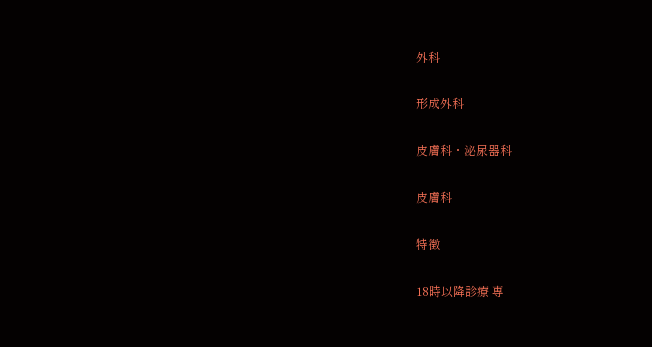外科

形成外科

皮膚科・泌尿器科

皮膚科

特徴

18時以降診療 専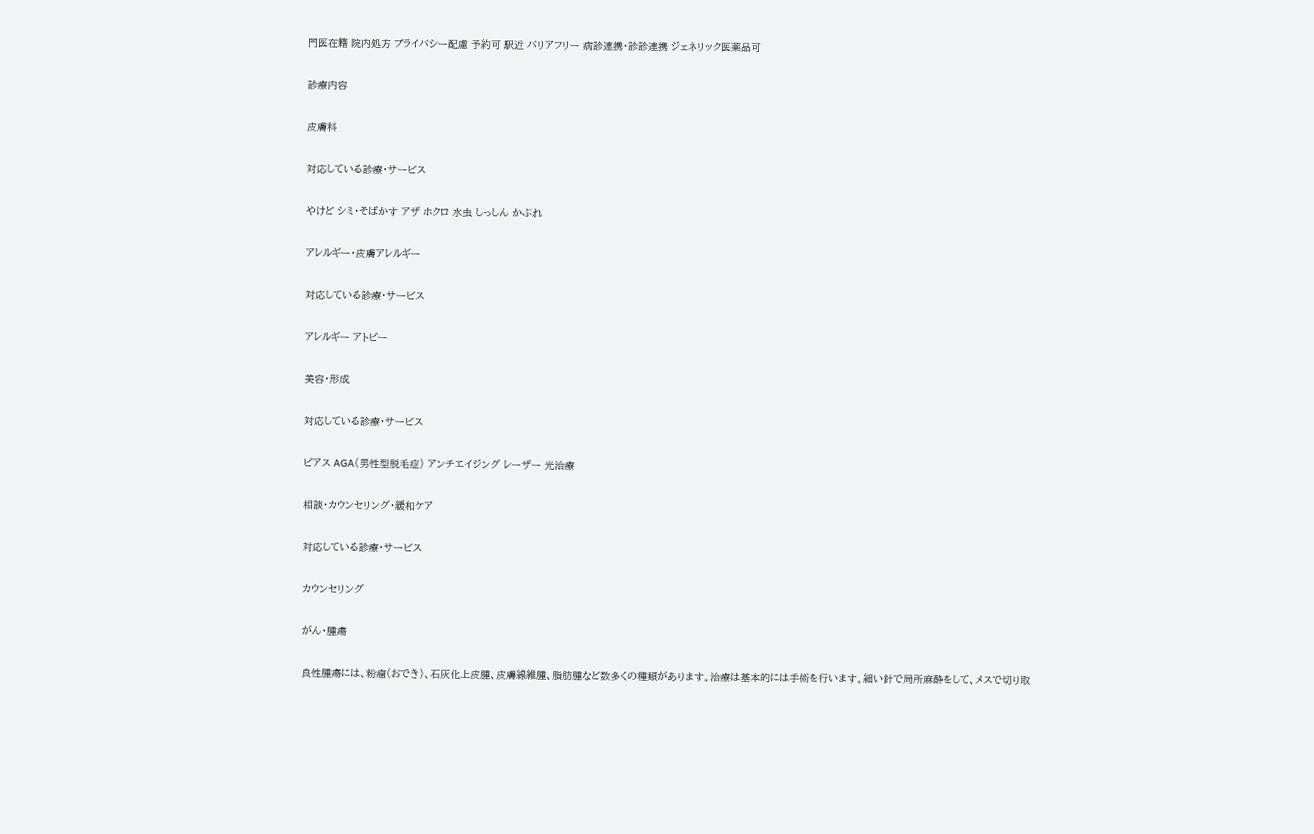門医在籍 院内処方 プライバシー配慮 予約可 駅近 バリアフリー 病診連携・診診連携 ジェネリック医薬品可

診療内容

皮膚科

対応している診療・サービス

やけど シミ・そばかす アザ ホクロ 水虫 しっしん かぶれ

アレルギー・皮膚アレルギー

対応している診療・サービス

アレルギー アトピー

美容・形成

対応している診療・サービス

ピアス AGA(男性型脱毛症) アンチエイジング レーザー 光治療

相談・カウンセリング・緩和ケア

対応している診療・サービス

カウンセリング

がん・腫瘍

良性腫瘍には、粉瘤(おでき)、石灰化上皮腫、皮膚線維腫、脂肪腫など数多くの種類があります。治療は基本的には手術を行います。細い針で局所麻酔をして、メスで切り取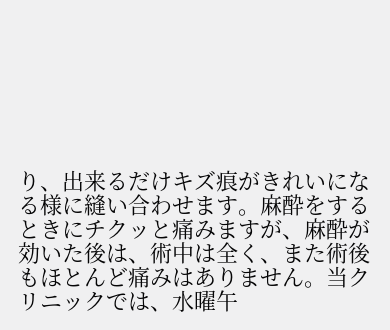り、出来るだけキズ痕がきれいになる様に縫い合わせます。麻酔をするときにチクッと痛みますが、麻酔が効いた後は、術中は全く、また術後もほとんど痛みはありません。当クリニックでは、水曜午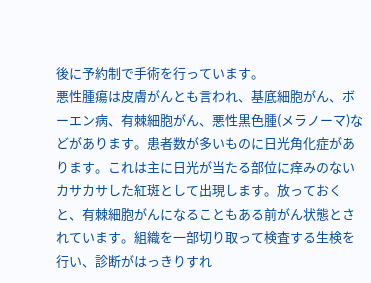後に予約制で手術を行っています。
悪性腫瘍は皮膚がんとも言われ、基底細胞がん、ボーエン病、有棘細胞がん、悪性黒色腫(メラノーマ)などがあります。患者数が多いものに日光角化症があります。これは主に日光が当たる部位に痒みのないカサカサした紅斑として出現します。放っておくと、有棘細胞がんになることもある前がん状態とされています。組織を一部切り取って検査する生検を行い、診断がはっきりすれ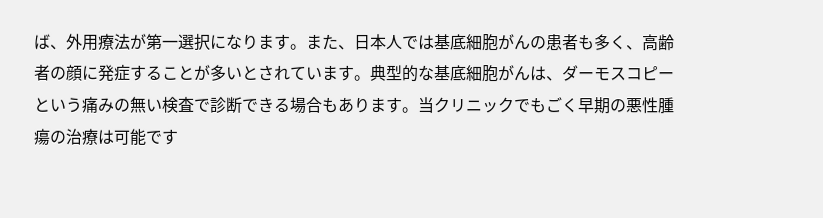ば、外用療法が第一選択になります。また、日本人では基底細胞がんの患者も多く、高齢者の顔に発症することが多いとされています。典型的な基底細胞がんは、ダーモスコピーという痛みの無い検査で診断できる場合もあります。当クリニックでもごく早期の悪性腫瘍の治療は可能です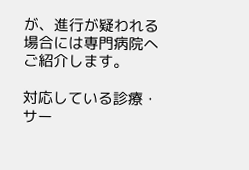が、進行が疑われる場合には専門病院へご紹介します。

対応している診療・サー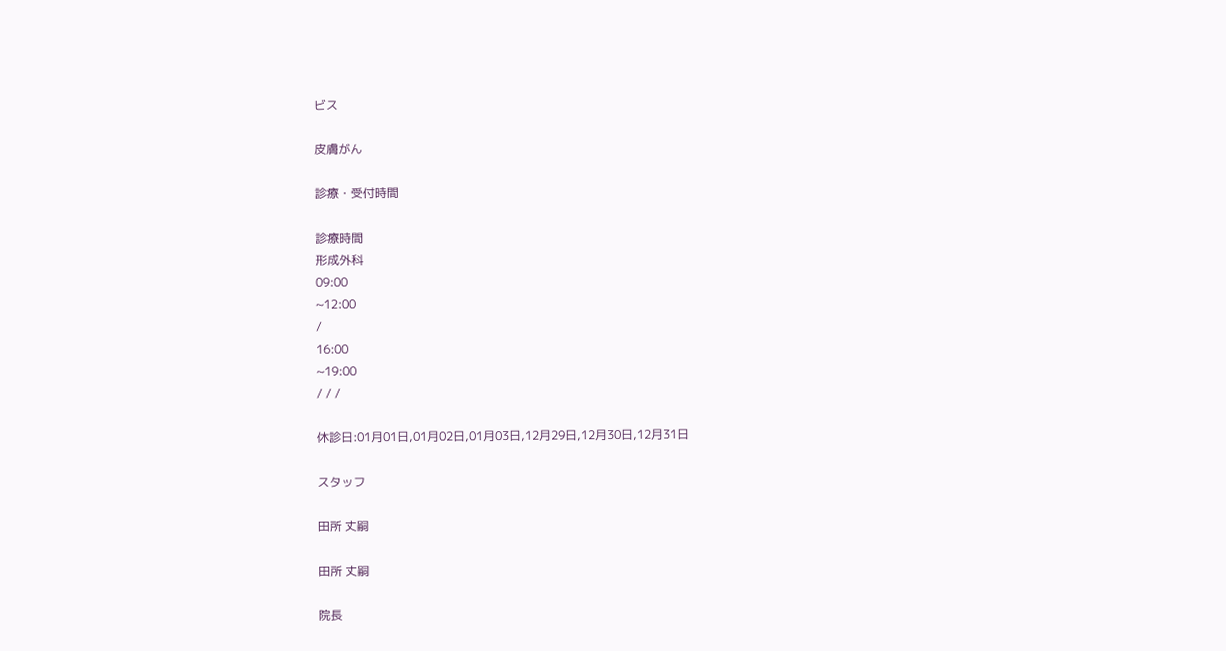ビス

皮膚がん

診療・受付時間

診療時間
形成外科
09:00
~12:00
/
16:00
~19:00
/ / /

休診日:01月01日,01月02日,01月03日,12月29日,12月30日,12月31日

スタッフ

田所 丈嗣

田所 丈嗣

院長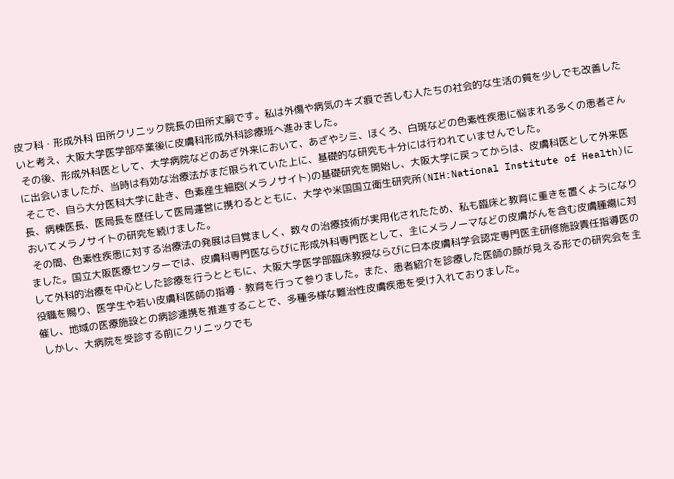皮フ科・形成外科 田所クリニック院長の田所丈嗣です。私は外傷や病気のキズ痕で苦しむ人たちの社会的な生活の質を少しでも改善したいと考え、大阪大学医学部卒業後に皮膚科形成外科診療班へ進みました。
 その後、形成外科医として、大学病院などのあざ外来において、あざやシミ、ほくろ、白斑などの色素性疾患に悩まれる多くの患者さんに出会いましたが、当時は有効な治療法がまだ限られていた上に、基礎的な研究も十分には行われていませんでした。
 そこで、自ら大分医科大学に赴き、色素産生細胞(メラノサイト)の基礎研究を開始し、大阪大学に戻ってからは、皮膚科医として外来医長、病棟医長、医局長を歴任して医局運営に携わるとともに、大学や米国国立衛生研究所(NIH:National Institute of Health)においてメラノサイトの研究を続けました。
 その間、色素性疾患に対する治療法の発展は目覚ましく、数々の治療技術が実用化されたため、私も臨床と教育に重きを置くようになりました。国立大阪医療センターでは、皮膚科専門医ならびに形成外科専門医として、主にメラノーマなどの皮膚がんを含む皮膚腫瘍に対して外科的治療を中心とした診療を行うとともに、大阪大学医学部臨床教授ならびに日本皮膚科学会認定専門医主研修施設責任指導医の役職を賜り、医学生や若い皮膚科医師の指導・教育を行って参りました。また、患者紹介を診療した医師の顔が見える形での研究会を主催し、地域の医療施設との病診連携を推進することで、多種多様な難治性皮膚疾患を受け入れておりました。
 しかし、大病院を受診する前にクリニックでも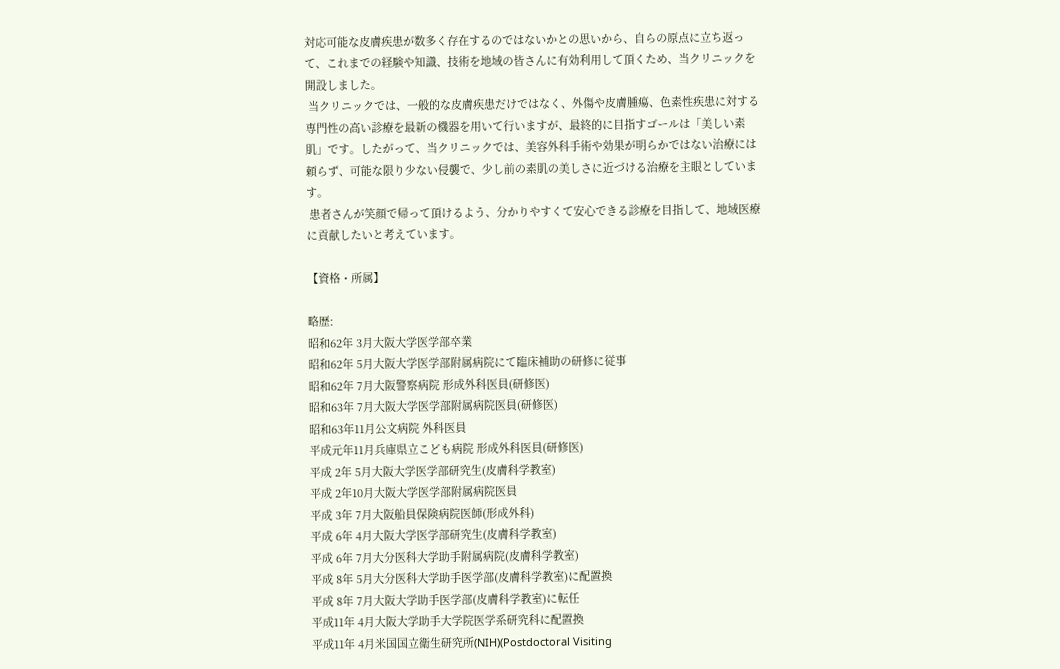対応可能な皮膚疾患が数多く存在するのではないかとの思いから、自らの原点に立ち返って、これまでの経験や知識、技術を地域の皆さんに有効利用して頂くため、当クリニックを開設しました。
 当クリニックでは、一般的な皮膚疾患だけではなく、外傷や皮膚腫瘍、色素性疾患に対する専門性の高い診療を最新の機器を用いて行いますが、最終的に目指すゴールは「美しい素肌」です。したがって、当クリニックでは、美容外科手術や効果が明らかではない治療には頼らず、可能な限り少ない侵襲で、少し前の素肌の美しさに近づける治療を主眼としています。
 患者さんが笑顔で帰って頂けるよう、分かりやすくて安心できる診療を目指して、地域医療に貢献したいと考えています。

【資格・所属】

略歴:
昭和62年 3月大阪大学医学部卒業
昭和62年 5月大阪大学医学部附属病院にて臨床補助の研修に従事
昭和62年 7月大阪警察病院 形成外科医員(研修医)
昭和63年 7月大阪大学医学部附属病院医員(研修医)
昭和63年11月公文病院 外科医員
平成元年11月兵庫県立こども病院 形成外科医員(研修医)
平成 2年 5月大阪大学医学部研究生(皮膚科学教室)
平成 2年10月大阪大学医学部附属病院医員
平成 3年 7月大阪船員保険病院医師(形成外科)
平成 6年 4月大阪大学医学部研究生(皮膚科学教室)
平成 6年 7月大分医科大学助手附属病院(皮膚科学教室)
平成 8年 5月大分医科大学助手医学部(皮膚科学教室)に配置換
平成 8年 7月大阪大学助手医学部(皮膚科学教室)に転任
平成11年 4月大阪大学助手大学院医学系研究科に配置換
平成11年 4月米国国立衛生研究所(NIH)(Postdoctoral Visiting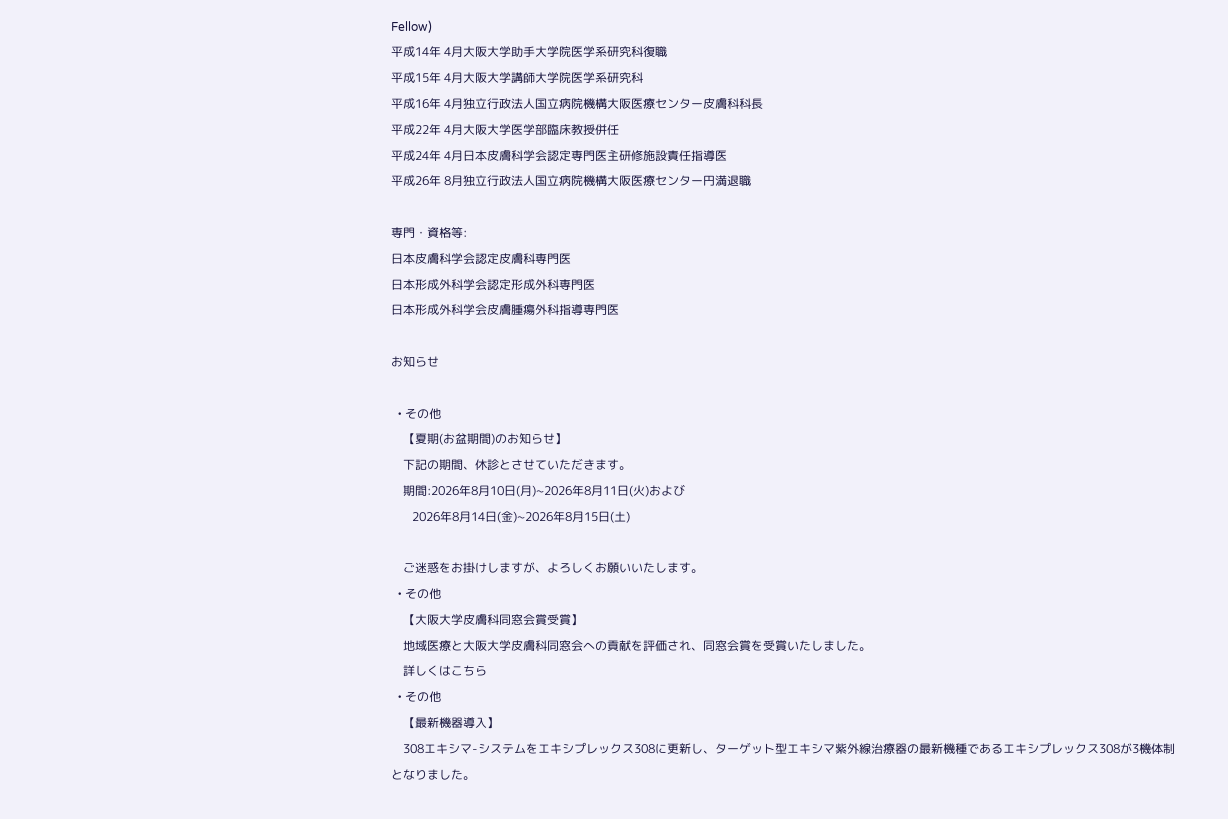Fellow)
平成14年 4月大阪大学助手大学院医学系研究科復職
平成15年 4月大阪大学講師大学院医学系研究科
平成16年 4月独立行政法人国立病院機構大阪医療センター皮膚科科長
平成22年 4月大阪大学医学部臨床教授併任
平成24年 4月日本皮膚科学会認定専門医主研修施設責任指導医
平成26年 8月独立行政法人国立病院機構大阪医療センター円満退職

専門・資格等:
日本皮膚科学会認定皮膚科専門医
日本形成外科学会認定形成外科専門医
日本形成外科学会皮膚腫瘍外科指導専門医

お知らせ

  • その他
    【夏期(お盆期間)のお知らせ】
    下記の期間、休診とさせていただきます。
    期間:2026年8月10日(月)~2026年8月11日(火)および
       2026年8月14日(金)~2026年8月15日(土)

    ご迷惑をお掛けしますが、よろしくお願いいたします。
  • その他
    【大阪大学皮膚科同窓会賞受賞】
    地域医療と大阪大学皮膚科同窓会への貢献を評価され、同窓会賞を受賞いたしました。
    詳しくはこちら
  • その他
    【最新機器導入】
    308エキシマ-システムをエキシプレックス308に更新し、ターゲット型エキシマ紫外線治療器の最新機種であるエキシプレックス308が3機体制となりました。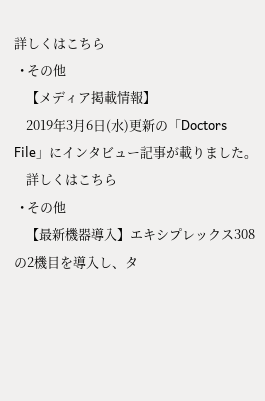詳しくはこちら
  • その他
    【メディア掲載情報】
    2019年3月6日(水)更新の「Doctors File」にインタビュー記事が載りました。
    詳しくはこちら
  • その他
    【最新機器導入】エキシプレックス308の2機目を導入し、タ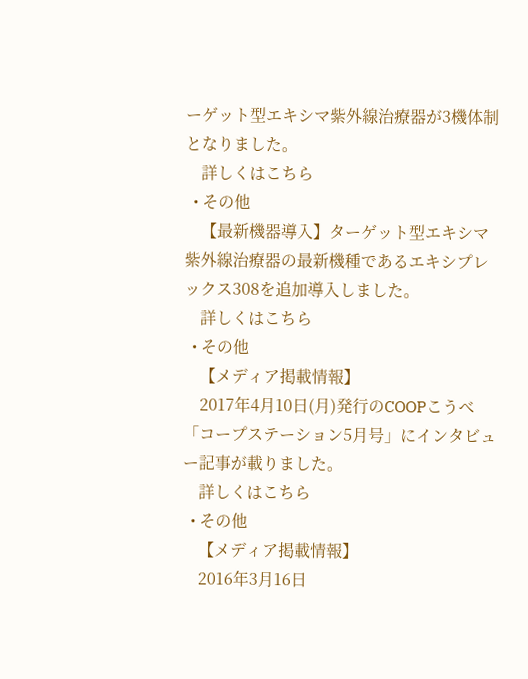ーゲット型エキシマ紫外線治療器が3機体制となりました。
    詳しくはこちら
  • その他
    【最新機器導入】ターゲット型エキシマ紫外線治療器の最新機種であるエキシプレックス308を追加導入しました。
    詳しくはこちら
  • その他
    【メディア掲載情報】
    2017年4月10日(月)発行のCOOPこうべ「コープステーション5月号」にインタビュー記事が載りました。
    詳しくはこちら
  • その他
    【メディア掲載情報】
    2016年3月16日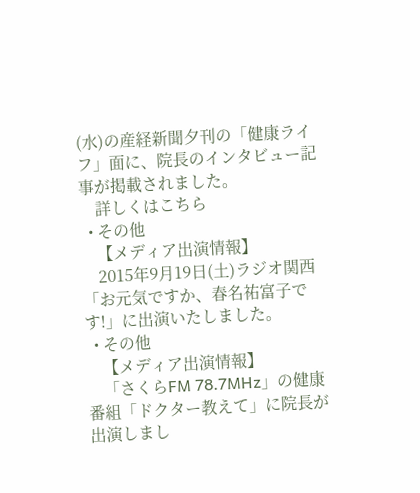(水)の産経新聞夕刊の「健康ライフ」面に、院長のインタビュー記事が掲載されました。
    詳しくはこちら
  • その他
    【メディア出演情報】
    2015年9月19日(土)ラジオ関西「お元気ですか、春名祐富子です!」に出演いたしました。
  • その他
    【メディア出演情報】
    「さくらFM 78.7MHz」の健康番組「ドクター教えて」に院長が出演しまし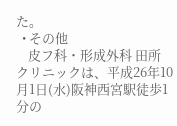た。
  • その他
    皮フ科・形成外科 田所クリニックは、平成26年10月1日(水)阪神西宮駅徒歩1分の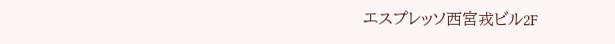エスプレッソ西宮戎ビル2F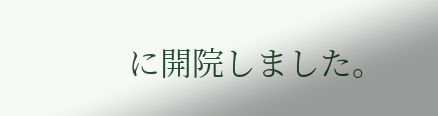に開院しました。